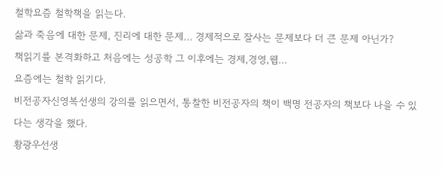철학요즘 철학책을 읽는다.
삶과 죽음에 대한 문제, 진리에 대한 문제... 경제적으로 잘사는 문제보다 더 큰 문제 아닌가?
책읽기를 본격화하고 처음에는 성공학 그 이후에는 경제,경영,웹...
요즘에는 철학 읽기다.
비전공자신영복선생의 강의를 읽으면서, 통찰한 비전공자의 책이 백명 전공자의 책보다 나을 수 있다는 생각을 했다.
황광우선생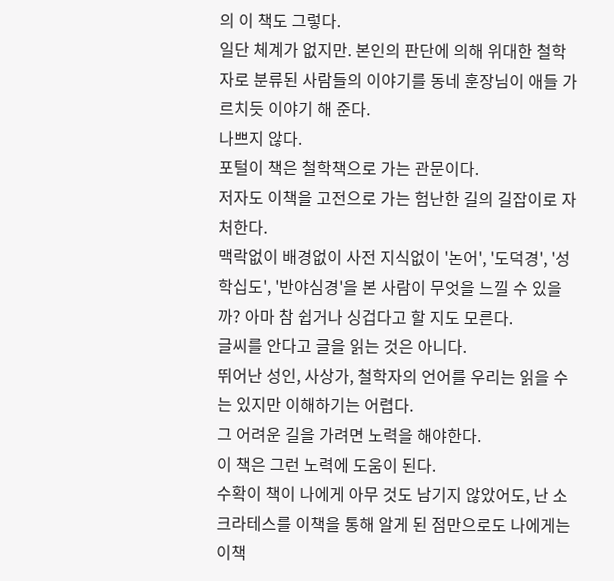의 이 책도 그렇다.
일단 체계가 없지만. 본인의 판단에 의해 위대한 철학자로 분류된 사람들의 이야기를 동네 훈장님이 애들 가르치듯 이야기 해 준다.
나쁘지 않다.
포털이 책은 철학책으로 가는 관문이다.
저자도 이책을 고전으로 가는 험난한 길의 길잡이로 자처한다.
맥락없이 배경없이 사전 지식없이 '논어', '도덕경', '성학십도', '반야심경'을 본 사람이 무엇을 느낄 수 있을까? 아마 참 쉽거나 싱겁다고 할 지도 모른다.
글씨를 안다고 글을 읽는 것은 아니다.
뛰어난 성인, 사상가, 철학자의 언어를 우리는 읽을 수는 있지만 이해하기는 어렵다.
그 어려운 길을 가려면 노력을 해야한다.
이 책은 그런 노력에 도움이 된다.
수확이 책이 나에게 아무 것도 남기지 않았어도, 난 소크라테스를 이책을 통해 알게 된 점만으로도 나에게는 이책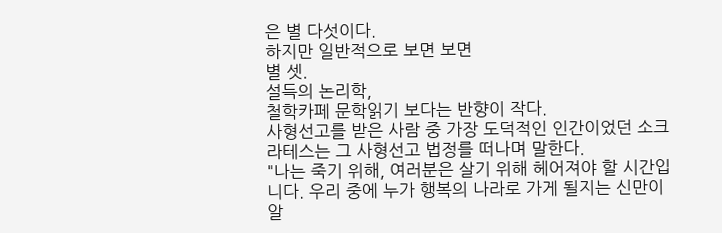은 별 다섯이다.
하지만 일반적으로 보면 보면
별 셋.
설득의 논리학,
철학카페 문학읽기 보다는 반향이 작다.
사형선고를 받은 사람 중 가장 도덕적인 인간이었던 소크라테스는 그 사형선고 법정를 떠나며 말한다.
"나는 죽기 위해, 여러분은 살기 위해 헤어져야 할 시간입니다. 우리 중에 누가 행복의 나라로 가게 될지는 신만이 알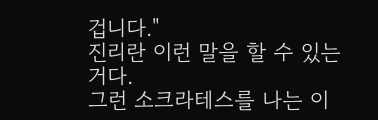겁니다."
진리란 이런 말을 할 수 있는 거다.
그런 소크라테스를 나는 이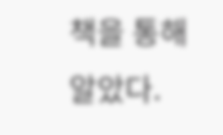책을 통해 알았다.